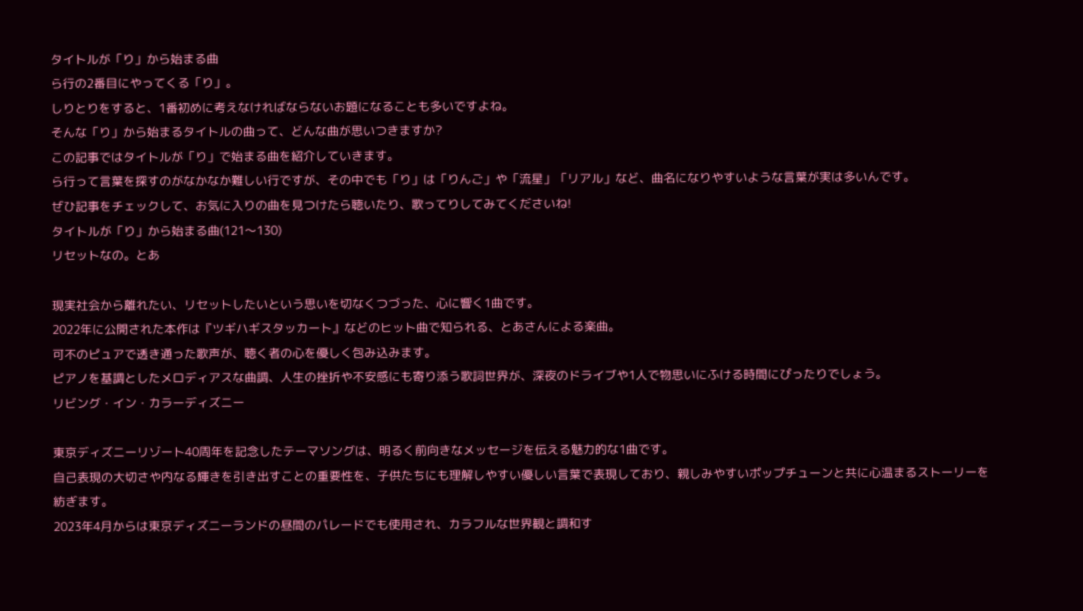タイトルが「り」から始まる曲
ら行の2番目にやってくる「り」。
しりとりをすると、1番初めに考えなければならないお題になることも多いですよね。
そんな「り」から始まるタイトルの曲って、どんな曲が思いつきますか?
この記事ではタイトルが「り」で始まる曲を紹介していきます。
ら行って言葉を探すのがなかなか難しい行ですが、その中でも「り」は「りんご」や「流星」「リアル」など、曲名になりやすいような言葉が実は多いんです。
ぜひ記事をチェックして、お気に入りの曲を見つけたら聴いたり、歌ってりしてみてくださいね!
タイトルが「り」から始まる曲(121〜130)
リセットなの。とあ

現実社会から離れたい、リセットしたいという思いを切なくつづった、心に響く1曲です。
2022年に公開された本作は『ツギハギスタッカート』などのヒット曲で知られる、とあさんによる楽曲。
可不のピュアで透き通った歌声が、聴く者の心を優しく包み込みます。
ピアノを基調としたメロディアスな曲調、人生の挫折や不安感にも寄り添う歌詞世界が、深夜のドライブや1人で物思いにふける時間にぴったりでしょう。
リビング・イン・カラーディズニー

東京ディズニーリゾート40周年を記念したテーマソングは、明るく前向きなメッセージを伝える魅力的な1曲です。
自己表現の大切さや内なる輝きを引き出すことの重要性を、子供たちにも理解しやすい優しい言葉で表現しており、親しみやすいポップチューンと共に心温まるストーリーを紡ぎます。
2023年4月からは東京ディズニーランドの昼間のパレードでも使用され、カラフルな世界観と調和す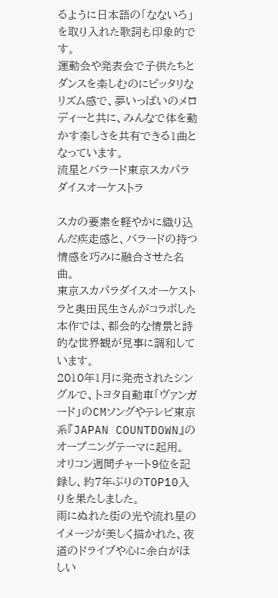るように日本語の「なないろ」を取り入れた歌詞も印象的です。
運動会や発表会で子供たちとダンスを楽しむのにピッタリなリズム感で、夢いっぱいのメロディーと共に、みんなで体を動かす楽しさを共有できる1曲となっています。
流星とバラード東京スカパラダイスオーケストラ

スカの要素を軽やかに織り込んだ疾走感と、バラードの持つ情感を巧みに融合させた名曲。
東京スカパラダイスオーケストラと奥田民生さんがコラボした本作では、都会的な情景と詩的な世界観が見事に調和しています。
2010年1月に発売されたシングルで、トヨタ自動車「ヴァンガード」のCMソングやテレビ東京系『JAPAN COUNTDOWN』のオープニングテーマに起用。
オリコン週間チャート9位を記録し、約7年ぶりのTOP10入りを果たしました。
雨にぬれた街の光や流れ星のイメージが美しく描かれた、夜道のドライブや心に余白がほしい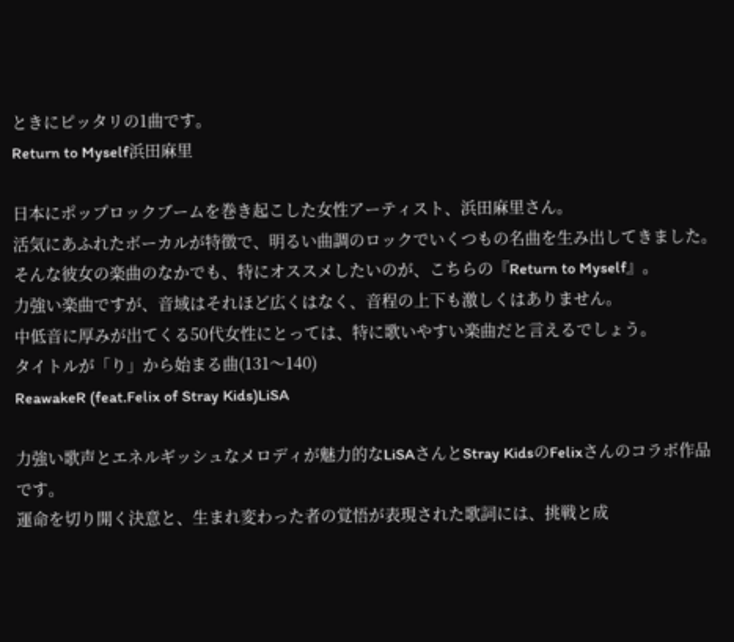ときにピッタリの1曲です。
Return to Myself浜田麻里

日本にポップロックブームを巻き起こした女性アーティスト、浜田麻里さん。
活気にあふれたボーカルが特徴で、明るい曲調のロックでいくつもの名曲を生み出してきました。
そんな彼女の楽曲のなかでも、特にオススメしたいのが、こちらの『Return to Myself』。
力強い楽曲ですが、音域はそれほど広くはなく、音程の上下も激しくはありません。
中低音に厚みが出てくる50代女性にとっては、特に歌いやすい楽曲だと言えるでしょう。
タイトルが「り」から始まる曲(131〜140)
ReawakeR (feat.Felix of Stray Kids)LiSA

力強い歌声とエネルギッシュなメロディが魅力的なLiSAさんとStray KidsのFelixさんのコラボ作品です。
運命を切り開く決意と、生まれ変わった者の覚悟が表現された歌詞には、挑戦と成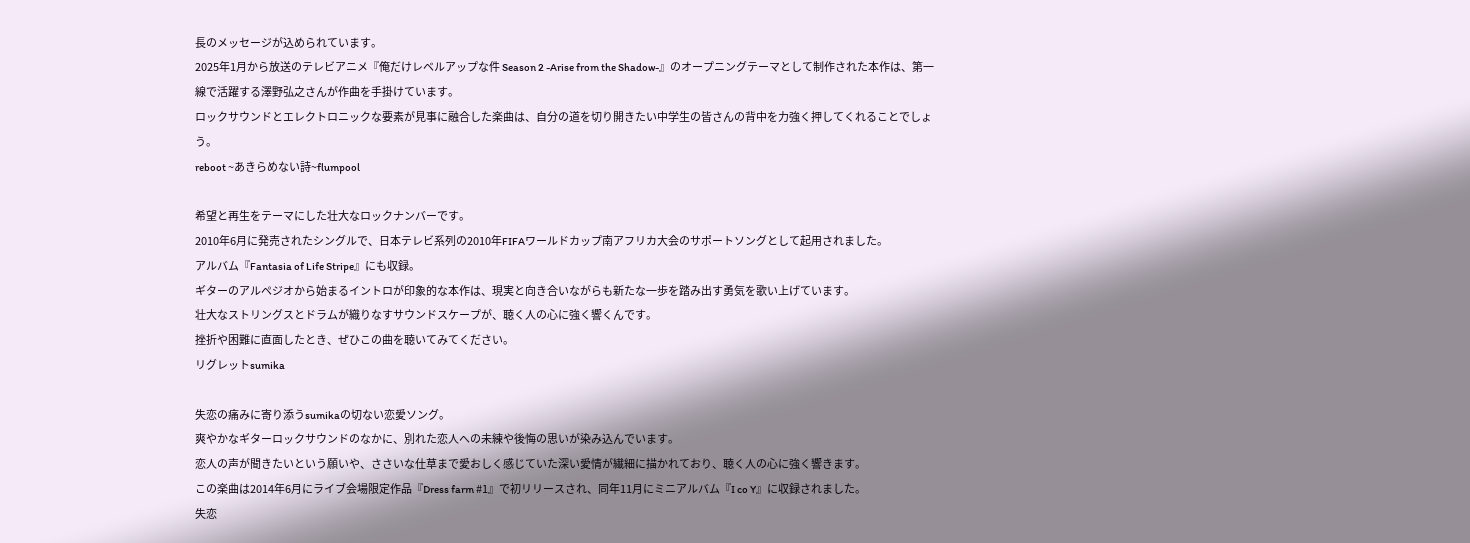長のメッセージが込められています。
2025年1月から放送のテレビアニメ『俺だけレベルアップな件 Season 2 -Arise from the Shadow-』のオープニングテーマとして制作された本作は、第一線で活躍する澤野弘之さんが作曲を手掛けています。
ロックサウンドとエレクトロニックな要素が見事に融合した楽曲は、自分の道を切り開きたい中学生の皆さんの背中を力強く押してくれることでしょう。
reboot ~あきらめない詩~flumpool

希望と再生をテーマにした壮大なロックナンバーです。
2010年6月に発売されたシングルで、日本テレビ系列の2010年FIFAワールドカップ南アフリカ大会のサポートソングとして起用されました。
アルバム『Fantasia of Life Stripe』にも収録。
ギターのアルペジオから始まるイントロが印象的な本作は、現実と向き合いながらも新たな一歩を踏み出す勇気を歌い上げています。
壮大なストリングスとドラムが織りなすサウンドスケープが、聴く人の心に強く響くんです。
挫折や困難に直面したとき、ぜひこの曲を聴いてみてください。
リグレットsumika

失恋の痛みに寄り添うsumikaの切ない恋愛ソング。
爽やかなギターロックサウンドのなかに、別れた恋人への未練や後悔の思いが染み込んでいます。
恋人の声が聞きたいという願いや、ささいな仕草まで愛おしく感じていた深い愛情が繊細に描かれており、聴く人の心に強く響きます。
この楽曲は2014年6月にライブ会場限定作品『Dress farm #1』で初リリースされ、同年11月にミニアルバム『I co Y』に収録されました。
失恋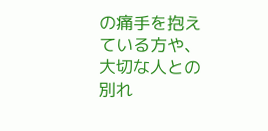の痛手を抱えている方や、大切な人との別れ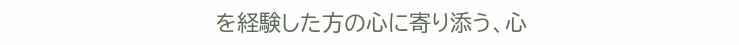を経験した方の心に寄り添う、心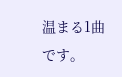温まる1曲です。